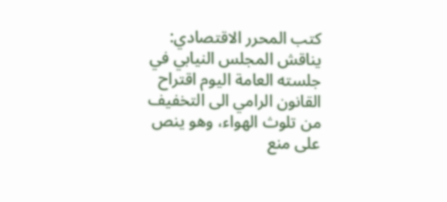كتب المحرر الاقتصادي: يناقش المجلس النيابي في جلسته العامة اليوم اقتراح القانون الرامي الى التخفيف من تلوث الهواء، وهو ينص على منع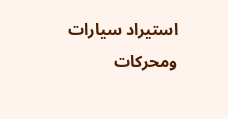استيراد سيارات ومحركات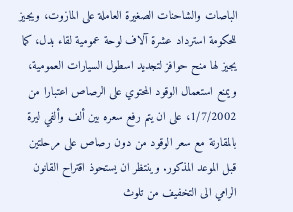الباصات والشاحنات الصغيرة العاملة على المازوت، ويجيز للحكومة استرداد عشرة آلاف لوحة عمومية لقاء بدل، كما يجيز لها منح حوافز لتجديد اسطول السيارات العمومية، ويمنع استعمال الوقود المحتوي على الرصاص اعتبارا من 1/7/2002، على ان يتم رفع سعره بين ألف وألفي ليرة بالمقارنة مع سعر الوقود من دون رصاص على مرحلتين قبل الموعد المذكور. وينتظر ان يستحوذ اقتراح القانون الرامي الى التخفيف من تلوث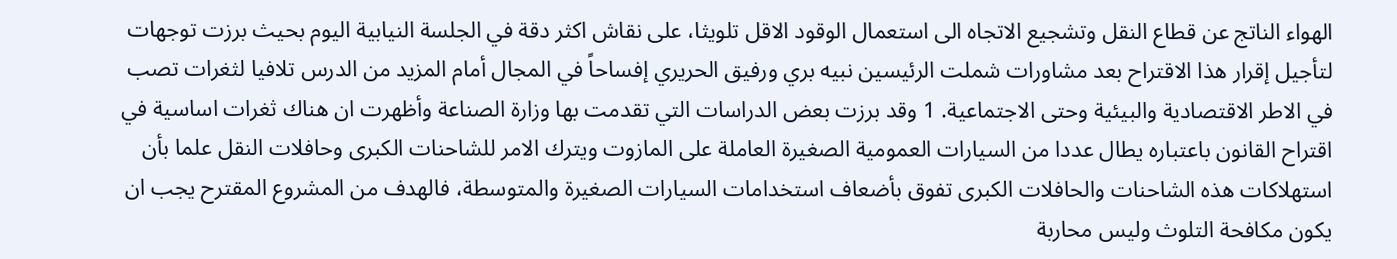الهواء الناتج عن قطاع النقل وتشجيع الاتجاه الى استعمال الوقود الاقل تلويثا، على نقاش اكثر دقة في الجلسة النيابية اليوم بحيث برزت توجهات لتأجيل إقرار هذا الاقتراح بعد مشاورات شملت الرئيسين نبيه بري ورفيق الحريري إفساحاً في المجال أمام المزيد من الدرس تلافيا لثغرات تصب في الاطر الاقتصادية والبيئية وحتى الاجتماعية. 1 وقد برزت بعض الدراسات التي تقدمت بها وزارة الصناعة وأظهرت ان هناك ثغرات اساسية في اقتراح القانون باعتباره يطال عددا من السيارات العمومية الصغيرة العاملة على المازوت ويترك الامر للشاحنات الكبرى وحافلات النقل علما بأن استهلاكات هذه الشاحنات والحافلات الكبرى تفوق بأضعاف استخدامات السيارات الصغيرة والمتوسطة، فالهدف من المشروع المقترح يجب ان يكون مكافحة التلوث وليس محاربة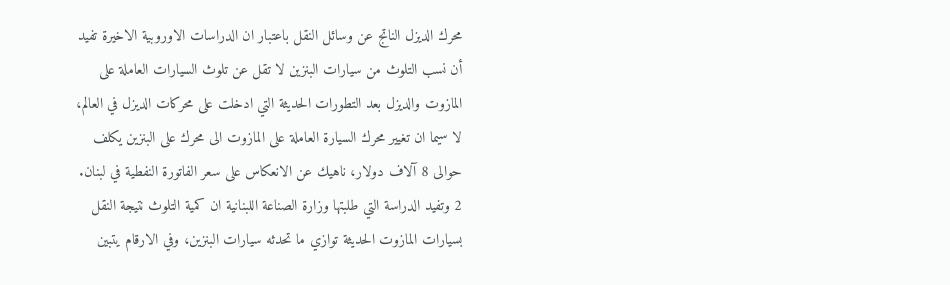محرك الديزل الناتج عن وسائل النقل باعتبار ان الدراسات الاوروبية الاخيرة تفيد أن نسب التلوث من سيارات البنزين لا تقل عن تلوث السيارات العاملة على المازوت والديزل بعد التطورات الحديثة التي ادخلت على محركات الديزل في العالم، لا سيما ان تغيير محرك السيارة العاملة على المازوت الى محرك على البنزين يكلف حوالى 8 آلاف دولار، ناهيك عن الانعكاس على سعر الفاتورة النفطية في لبنان. 2 وتفيد الدراسة التي طلبتها وزارة الصناعة اللبنانية ان كمية التلوث نتيجة النقل بسيارات المازوت الحديثة توازي ما تحدثه سيارات البنزين، وفي الارقام يتبين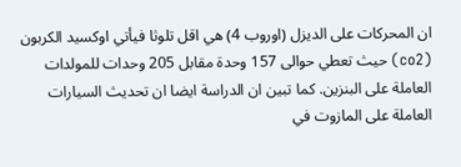ان المحركات على الديزل (اوروب 4) هي اقل تلوثا فيأتي اوكسيد الكربون (co2) حيث تعطي حوالى 157 وحدة مقابل 205 وحدات للمولدات العاملة على البنزين. كما تبين ان الدراسة ايضا ان تحديث السيارات العاملة على المازوت في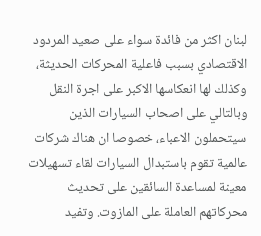لبنان اكثر من فائدة سواء على صعيد المردود الاقتصادي بسبب فاعلية المحركات الحديثة، وكذلك لها انعكاسها الاكبر على اجرة النقل وبالتالي على اصحاب السيارات الذين سيتحملون الاعباء، خصوصا ان هناك شركات عالمية تقوم باستبدال السيارات لقاء تسهيلات معينة لمساعدة السائقين على تحديث محركاتهم العاملة على المازوت. وتفيد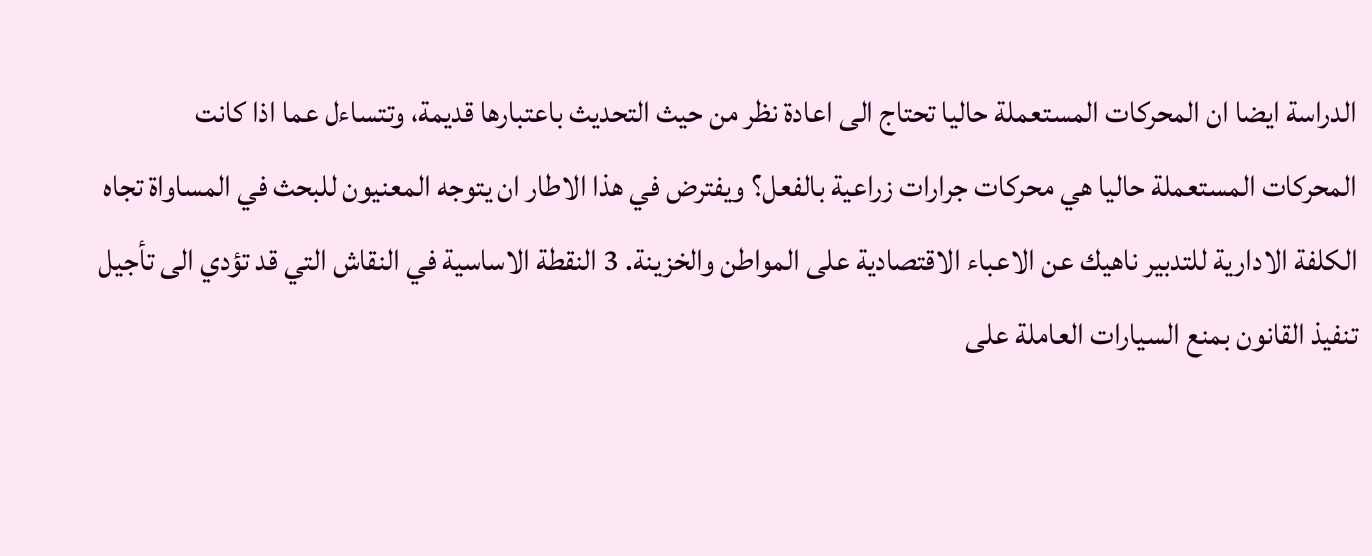الدراسة ايضا ان المحركات المستعملة حاليا تحتاج الى اعادة نظر من حيث التحديث باعتبارها قديمة، وتتساءل عما اذا كانت المحركات المستعملة حاليا هي محركات جرارات زراعية بالفعل؟ ويفترض في هذا الاطار ان يتوجه المعنيون للبحث في المساواة تجاه الكلفة الادارية للتدبير ناهيك عن الاعباء الاقتصادية على المواطن والخزينة. 3 النقطة الاساسية في النقاش التي قد تؤدي الى تأجيل تنفيذ القانون بمنع السيارات العاملة على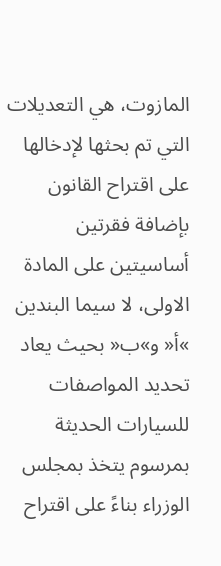المازوت، هي التعديلات التي تم بحثها لإدخالها على اقتراح القانون بإضافة فقرتين أساسيتين على المادة الاولى، لا سيما البندين »أ« و»ب« بحيث يعاد تحديد المواصفات للسيارات الحديثة بمرسوم يتخذ بمجلس الوزراء بناءً على اقتراح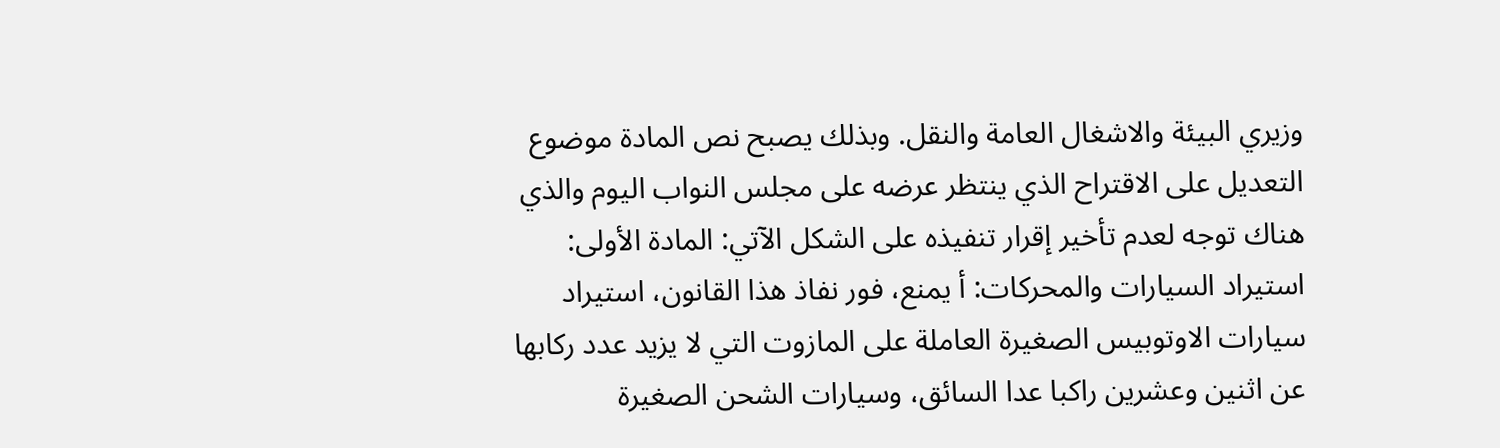وزيري البيئة والاشغال العامة والنقل. وبذلك يصبح نص المادة موضوع التعديل على الاقتراح الذي ينتظر عرضه على مجلس النواب اليوم والذي هناك توجه لعدم تأخير إقرار تنفيذه على الشكل الآتي: المادة الأولى: استيراد السيارات والمحركات: أ يمنع، فور نفاذ هذا القانون، استيراد سيارات الاوتوبيس الصغيرة العاملة على المازوت التي لا يزيد عدد ركابها عن اثنين وعشرين راكبا عدا السائق، وسيارات الشحن الصغيرة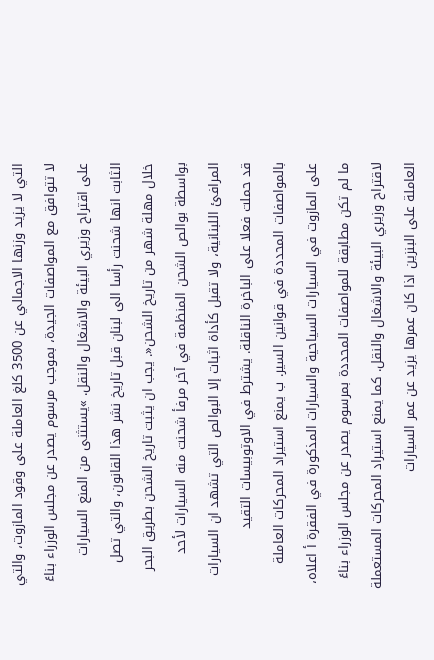التي لا يزيد وزنها الاجمالي عن 3500 كلغ العاملة على وقود المازوت، والتي لا تتوافق مع المواصفات الجيدة، بموجب مرسوم يصدر عن مجلس الوزراء بناءً على اقتراح وزيري البيئة والاشغال والنقل. »يستثنى من المنع السيارات الثابت انها شحنت رأسا الى لبنان قبل تاريخ نشر هذا القانون، والتي تصل خلال مهلة شهر من تاريخ الشحن«. يجب ان يثبت تاريخ الشحن بطريق البحر بواسطة بوالص الشحن المنظمة في آخر مرفأ شحنت منه السيارات لأحد المرافئ اللبنانية، ولا تقبل كأداة اثبات إلا البوالص التي تشهد ان السيارات قد حملت فعلا على الباخرة الناقلة. يشترط في الاوتوبيسات التقيد بالمواصفات المحددة في قوانين السير. ب يمنع استيراد المحركات العاملة على المازوت في السيارات السياحية والسيارات المذكورة في الفقرة أ اعلاه، ما لم تكن مطابقة للمواصفات المحددة بمرسوم يصدر عن مجلس الوزراء بناءً لاقتراح وزيري البيئة والاشغال والنقل. كما يمنع استيراد المحركات المستعملة العاملة على البنزين اذا كان عمرها يزيد عن عمر السيارات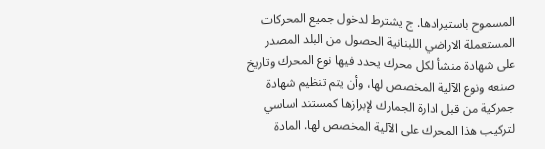المسموح باستيرادها. ج يشترط لدخول جميع المحركات المستعملة الاراضي اللبنانية الحصول من البلد المصدر على شهادة منشأ لكل محرك يحدد فيها نوع المحرك وتاريخ صنعه ونوع الآلية المخصص لها، وأن يتم تنظيم شهادة جمركية من قبل ادارة الجمارك لإبرازها كمستند اساسي لتركيب هذا المحرك على الآلية المخصص لها. المادة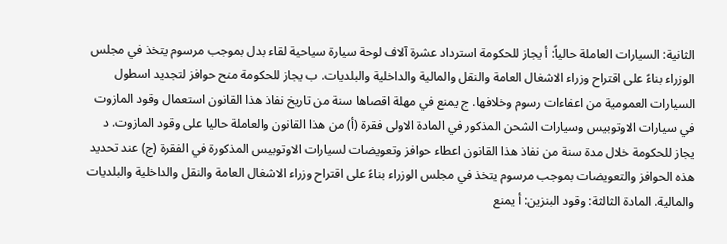الثانية: السيارات العاملة حالياً: أ يجاز للحكومة استرداد عشرة آلاف لوحة سيارة سياحية لقاء بدل بموجب مرسوم يتخذ في مجلس الوزراء بناءً على اقتراح وزراء الاشغال العامة والنقل والمالية والداخلية والبلديات. ب يجاز للحكومة منح حوافز لتجديد اسطول السيارات العمومية من اعفاءات رسوم وخلافها. ج يمنع في مهلة اقصاها سنة من تاريخ نفاذ هذا القانون استعمال وقود المازوت في سيارات الاوتوبيس وسيارات الشحن المذكور في المادة الاولى فقرة (أ) من هذا القانون والعاملة حاليا على وقود المازوت. د يجاز للحكومة خلال مدة سنة من نفاذ هذا القانون اعطاء حوافز وتعويضات لسيارات الاوتوبيس المذكورة في الفقرة (ج) عند تحديد هذه الحوافز والتعويضات بموجب مرسوم يتخذ في مجلس الوزراء بناءً على اقتراح وزراء الاشغال العامة والنقل والداخلية والبلديات والمالية. المادة الثالثة: وقود البنزين: أ يمنع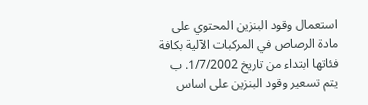استعمال وقود البنزين المحتوي على مادة الرصاص في المركبات الآلية بكافة فئاتها ابتداء من تاريخ 1/7/2002. ب يتم تسعير وقود البنزين على اساس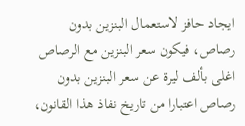ايجاد حافز لاستعمال البنزين بدون رصاص، فيكون سعر البنزين مع الرصاص اغلى بألف ليرة عن سعر البنزين بدون رصاص اعتبارا من تاريخ نفاذ هذا القانون،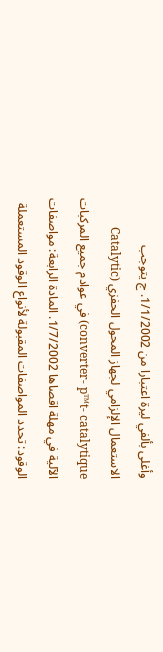وأغلى بألفي ليرة اعتبارا من 1/1/2002. ج يتوجب الاستعمال الإلزامي لجهاز المحول الحفزي (Catalytic converter- p™t- catalytique) في عوادم جميع المركبات الآلية في مهلة اقصاها 1/7/2002. المادة الرابعة: مواصفات الوقود: تحدد المواصفات المقبولة لأنواع الوقود المستعملة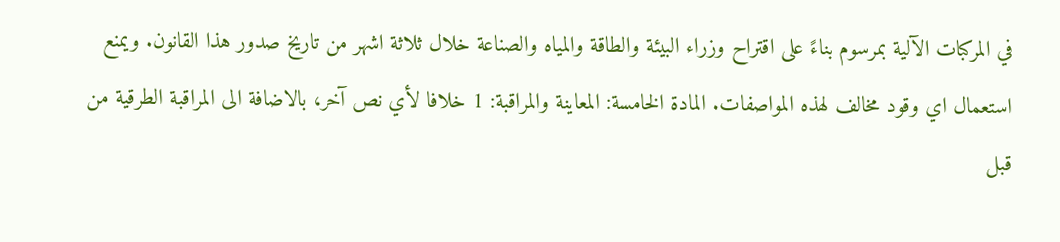في المركبات الآلية بمرسوم بناءً على اقتراح وزراء البيئة والطاقة والمياه والصناعة خلال ثلاثة اشهر من تاريخ صدور هذا القانون. ويمنع استعمال اي وقود مخالف لهذه المواصفات. المادة الخامسة: المعاينة والمراقبة: 1 خلافا لأي نص آخر، بالاضافة الى المراقبة الطرقية من قبل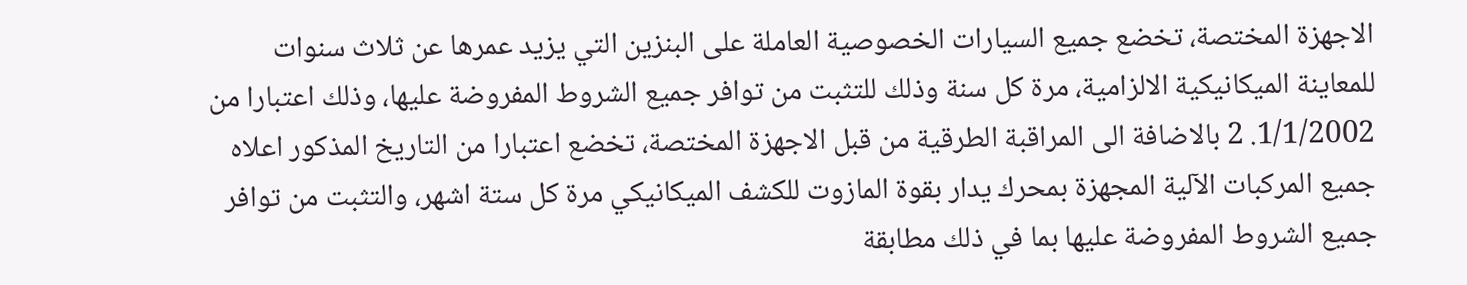الاجهزة المختصة، تخضع جميع السيارات الخصوصية العاملة على البنزين التي يزيد عمرها عن ثلاث سنوات للمعاينة الميكانيكية الالزامية، مرة كل سنة وذلك للتثبت من توافر جميع الشروط المفروضة عليها، وذلك اعتبارا من 1/1/2002. 2 بالاضافة الى المراقبة الطرقية من قبل الاجهزة المختصة، تخضع اعتبارا من التاريخ المذكور اعلاه جميع المركبات الآلية المجهزة بمحرك يدار بقوة المازوت للكشف الميكانيكي مرة كل ستة اشهر، والتثبت من توافر جميع الشروط المفروضة عليها بما في ذلك مطابقة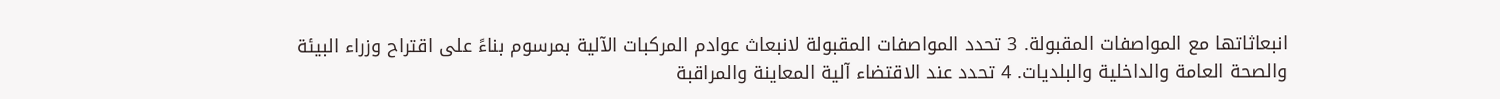انبعاثاتها مع المواصفات المقبولة. 3 تحدد المواصفات المقبولة لانبعاث عوادم المركبات الآلية بمرسوم بناءً على اقتراح وزراء البيئة والصحة العامة والداخلية والبلديات. 4 تحدد عند الاقتضاء آلية المعاينة والمراقبة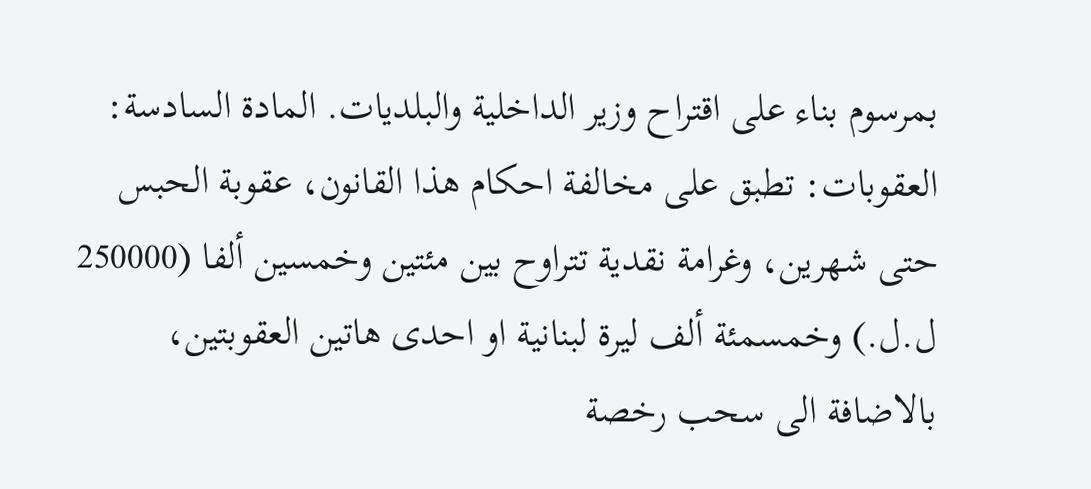بمرسوم بناء على اقتراح وزير الداخلية والبلديات. المادة السادسة: العقوبات: تطبق على مخالفة احكام هذا القانون، عقوبة الحبس حتى شهرين، وغرامة نقدية تتراوح بين مئتين وخمسين ألفا (250000 ل.ل.) وخمسمئة ألف ليرة لبنانية او احدى هاتين العقوبتين، بالاضافة الى سحب رخصة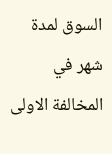السوق لمدة شهر في المخالفة الاولى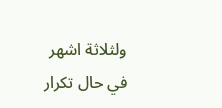ولثلاثة اشهر في حال تكرار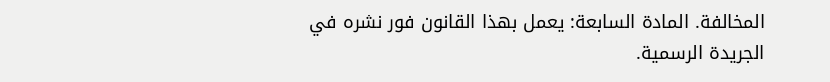المخالفة. المادة السابعة: يعمل بهذا القانون فور نشره في الجريدة الرسمية.